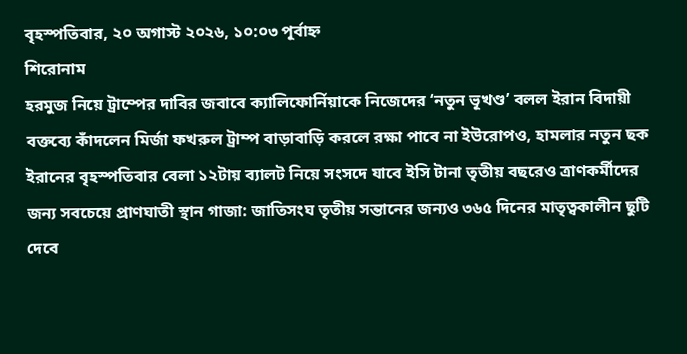বৃহস্পতিবার, ২০ অগাস্ট ২০২৬, ১০:০৩ পূর্বাহ্ন
শিরোনাম
হরমুজ নিয়ে ট্রাম্পের দাবির জবাবে ক্যালিফোর্নিয়াকে নিজেদের ‘নতুন ভূখণ্ড’ বলল ইরান বিদায়ী বক্তব্যে কাঁদলেন মির্জা ফখরুল ট্রাম্প বাড়াবাড়ি করলে রক্ষা পাবে না ইউরোপও, হামলার নতুন ছক ইরানের বৃহস্পতিবার বেলা ১২টায় ব্যালট নিয়ে সংসদে যাবে ইসি টানা তৃতীয় বছরেও ত্রাণকর্মীদের জন্য সবচেয়ে প্রাণঘাতী স্থান গাজা: জাতিসংঘ তৃতীয় সন্তানের জন্যও ৩৬৫ দিনের মাতৃত্বকালীন ছুটি দেবে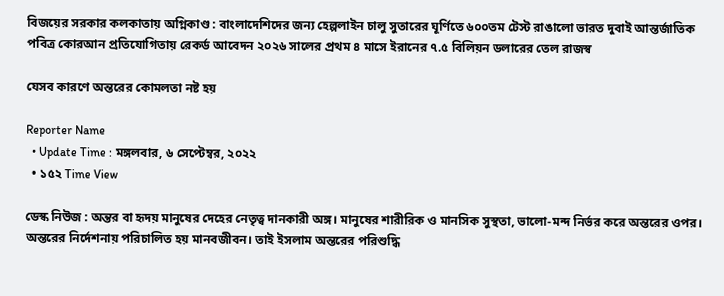বিজয়ের সরকার কলকাতায় অগ্নিকাণ্ড : বাংলাদেশিদের জন্য হেল্পলাইন চালু সুতারের ঘূর্ণিতে ৬০০তম টেস্ট রাঙালো ভারত দুবাই আন্তর্জাতিক পবিত্র কোরআন প্রতিযোগিতায় রেকর্ড আবেদন ২০২৬ সালের প্রথম ৪ মাসে ইরানের ৭.৫ বিলিয়ন ডলারের তেল রাজস্ব

যেসব কারণে অন্তরের কোমলতা নষ্ট হয়

Reporter Name
  • Update Time : মঙ্গলবার, ৬ সেপ্টেম্বর, ২০২২
  • ১৫২ Time View

ডেস্ক নিউজ : অন্তর বা হৃদয় মানুষের দেহের নেতৃত্ব দানকারী অঙ্গ। মানুষের শারীরিক ও মানসিক সুস্থতা, ভালো-মন্দ নির্ভর করে অন্তরের ওপর। অন্তরের নির্দেশনায় পরিচালিত হয় মানবজীবন। তাই ইসলাম অন্তরের পরিশুদ্ধি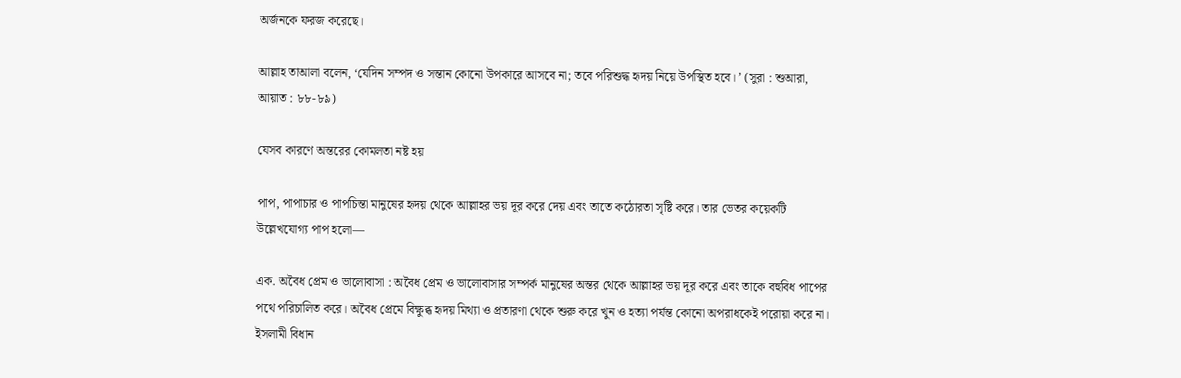অর্জনকে ফরজ করেছে।

আল্লাহ তাআলা বলেন, ‘যেদিন সম্পদ ও সন্তান কোনো উপকারে আসবে না; তবে পরিশুদ্ধ হৃদয় নিয়ে উপস্থিত হবে। ’ (সুরা : শুআরা, আয়াত : ৮৮-৮৯)

যেসব কারণে অন্তরের কোমলতা নষ্ট হয়

পাপ, পাপাচার ও পাপচিন্তা মানুষের হৃদয় থেকে আল্লাহর ভয় দূর করে দেয় এবং তাতে কঠোরতা সৃষ্টি করে। তার ভেতর কয়েকটি উল্লেখযোগ্য পাপ হলো—

এক. অবৈধ প্রেম ও ভালোবাসা : অবৈধ প্রেম ও ভালোবাসার সম্পর্ক মানুষের অন্তর থেকে আল্লাহর ভয় দূর করে এবং তাকে বহুবিধ পাপের পথে পরিচালিত করে। অবৈধ প্রেমে বিক্ষুব্ধ হৃদয় মিথ্যা ও প্রতারণা থেকে শুরু করে খুন ও হত্যা পর্যন্ত কোনো অপরাধকেই পরোয়া করে না। ইসলামী বিধান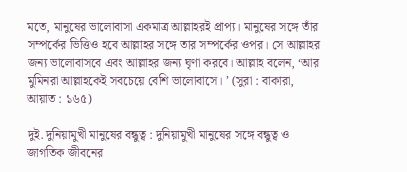মতে, মানুষের ভালোবাসা একমাত্র আল্লাহরই প্রাপ্য। মানুষের সঙ্গে তাঁর সম্পর্কের ভিত্তিও হবে আল্লাহর সঙ্গে তার সম্পর্কের ওপর। সে আল্লাহর জন্য ভালোবাসবে এবং আল্লাহর জন্য ঘৃণা করবে। আল্লাহ বলেন, ‘আর মুমিনরা আল্লাহকেই সবচেয়ে বেশি ভালোবাসে। ’ (সুরা : বাকারা, আয়াত : ১৬৫)

দুই. দুনিয়ামুখী মানুষের বন্ধুত্ব : দুনিয়ামুখী মানুষের সঙ্গে বন্ধুত্ব ও জাগতিক জীবনের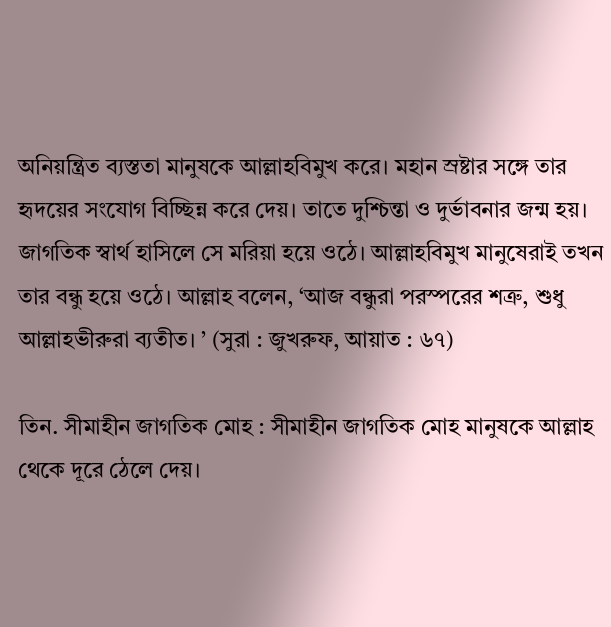অনিয়ন্ত্রিত ব্যস্ততা মানুষকে আল্লাহবিমুখ করে। মহান স্রষ্টার সঙ্গে তার হৃদয়ের সংযোগ বিচ্ছিন্ন করে দেয়। তাতে দুশ্চিন্তা ও দুর্ভাবনার জন্ম হয়। জাগতিক স্বার্থ হাসিলে সে মরিয়া হয়ে ওঠে। আল্লাহবিমুখ মানুষেরাই তখন তার বন্ধু হয়ে ওঠে। আল্লাহ বলেন, ‘আজ বন্ধুরা পরস্পরের শত্রু, শুধু আল্লাহভীরুরা ব্যতীত। ’ (সুরা : জুখরুফ, আয়াত : ৬৭)

তিন. সীমাহীন জাগতিক মোহ : সীমাহীন জাগতিক মোহ মানুষকে আল্লাহ থেকে দূরে ঠেলে দেয়।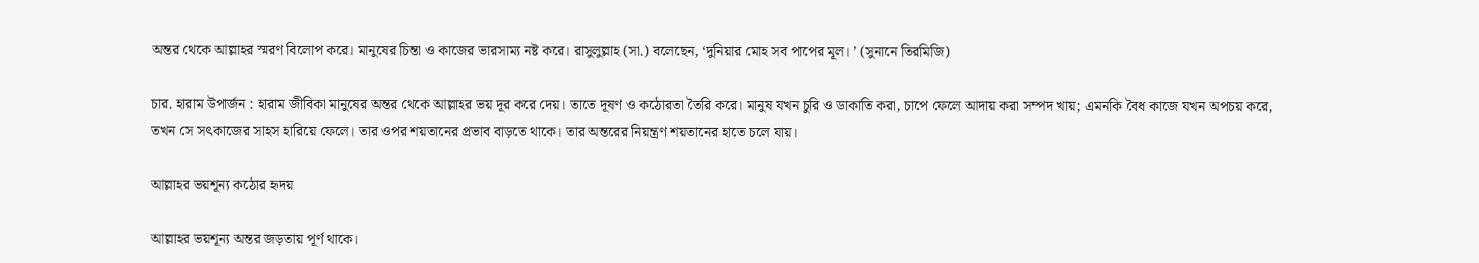অন্তর থেকে আল্লাহর স্মরণ বিলোপ করে। মানুষের চিন্তা ও কাজের ভারসাম্য নষ্ট করে। রাসুলুল্লাহ (সা.) বলেছেন, ‘দুনিয়ার মোহ সব পাপের মূল। ’ (সুনানে তিরমিজি)

চার. হারাম উপার্জন : হারাম জীবিকা মানুষের অন্তর থেকে আল্লাহর ভয় দূর করে দেয়। তাতে দূষণ ও কঠোরতা তৈরি করে। মানুষ যখন চুরি ও ডাকাতি করা, চাপে ফেলে আদায় করা সম্পদ খায়; এমনকি বৈধ কাজে যখন অপচয় করে, তখন সে সৎকাজের সাহস হারিয়ে ফেলে। তার ওপর শয়তানের প্রভাব বাড়তে থাকে। তার অন্তরের নিয়ন্ত্রণ শয়তানের হাতে চলে যায়।

আল্লাহর ভয়শূন্য কঠোর হৃদয়

আল্লাহর ভয়শূন্য অন্তর জড়তায় পূর্ণ থাকে।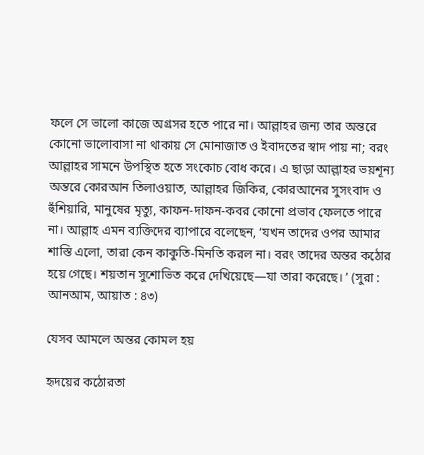ফলে সে ভালো কাজে অগ্রসর হতে পারে না। আল্লাহর জন্য তার অন্তরে কোনো ভালোবাসা না থাকায় সে মোনাজাত ও ইবাদতের স্বাদ পায় না; বরং আল্লাহর সামনে উপস্থিত হতে সংকোচ বোধ করে। এ ছাড়া আল্লাহর ভয়শূন্য অন্তরে কোরআন তিলাওয়াত, আল্লাহর জিকির, কোরআনের সুসংবাদ ও হুঁশিয়ারি, মানুষের মৃত্যু, কাফন-দাফন-কবর কোনো প্রভাব ফেলতে পারে না। আল্লাহ এমন ব্যক্তিদের ব্যাপারে বলেছেন, ‘যখন তাদের ওপর আমার শাস্তি এলো, তারা কেন কাকুতি-মিনতি করল না। বরং তাদের অন্তর কঠোর হয়ে গেছে। শয়তান সুশোভিত করে দেখিয়েছে—যা তারা করেছে। ’ (সুরা : আনআম, আয়াত : ৪৩)

যেসব আমলে অন্তর কোমল হয়

হৃদয়ের কঠোরতা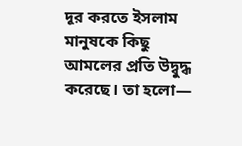দূর করতে ইসলাম মানুষকে কিছু আমলের প্রতি উদ্বুদ্ধ করেছে। তা হলো—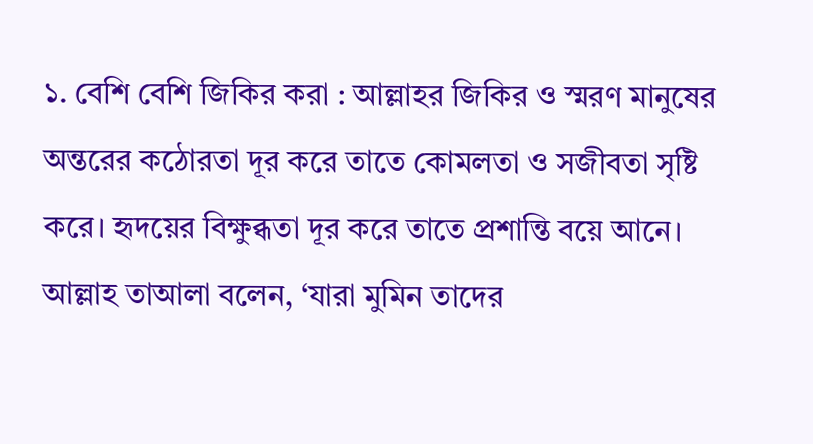১. বেশি বেশি জিকির করা : আল্লাহর জিকির ও স্মরণ মানুষের অন্তরের কঠোরতা দূর করে তাতে কোমলতা ও সজীবতা সৃষ্টি করে। হৃদয়ের বিক্ষুব্ধতা দূর করে তাতে প্রশান্তি বয়ে আনে। আল্লাহ তাআলা বলেন, ‘যারা মুমিন তাদের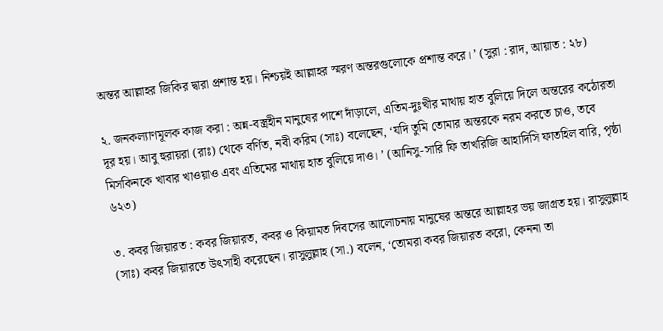অন্তর আল্লাহর জিকির দ্বারা প্রশান্ত হয়। নিশ্চয়ই আল্লাহর স্মরণ অন্তরগুলোকে প্রশান্ত করে। ’ (সুরা : রাদ, আয়াত : ২৮)

২. জনকল্যাণমূলক কাজ করা : অন্ন-বস্ত্রহীন মানুষের পাশে দাঁড়ালে, এতিম-দুঃখীর মাথায় হাত বুলিয়ে দিলে অন্তরের কঠোরতা দূর হয়। আবু হুরায়রা (রাঃ) থেকে বর্ণিত, নবী করিম (সাঃ) বলেছেন, ‘যদি তুমি তোমার অন্তরকে নরম করতে চাও, তবে মিসকিনকে খাবার খাওয়াও এবং এতিমের মাথায় হাত বুলিয়ে দাও। ’ (আনিসু-সারি ফি তাখরিজি আহাদিসি ফাতহিল বারি, পৃষ্ঠা ৬২৩)

৩. কবর জিয়ারত : কবর জিয়ারত, কবর ও কিয়ামত দিবসের আলোচনায় মানুষের অন্তরে আল্লাহর ভয় জাগ্রত হয়। রাসুলুল্লাহ (সাঃ) কবর জিয়ারতে উৎসাহী করেছেন। রাসুলুল্লাহ (সা.) বলেন, ‘তোমরা কবর জিয়ারত করো, কেননা তা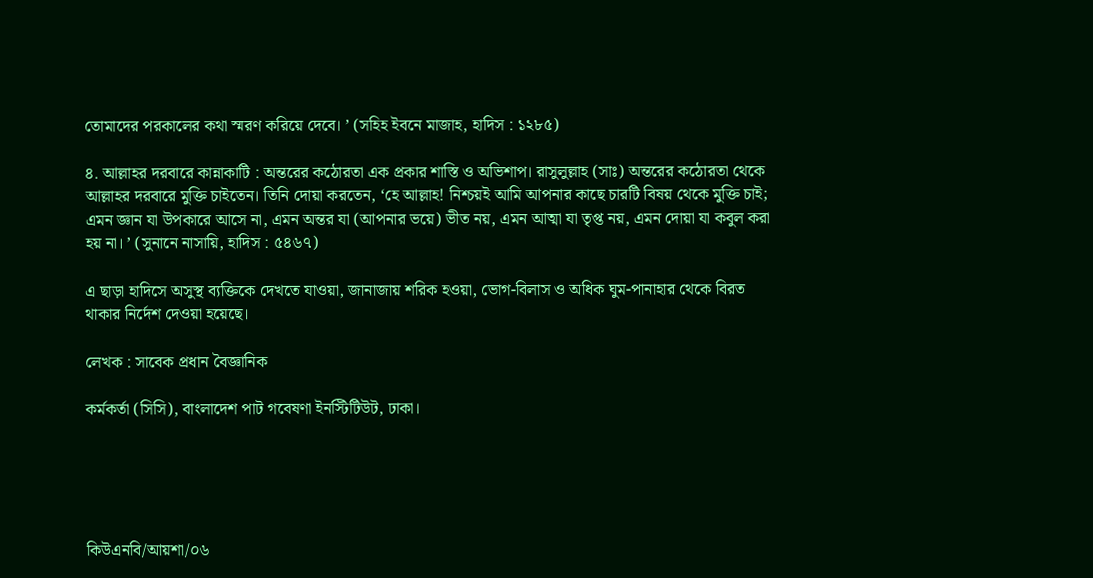তোমাদের পরকালের কথা স্মরণ করিয়ে দেবে। ’ (সহিহ ইবনে মাজাহ, হাদিস : ১২৮৫)

৪. আল্লাহর দরবারে কান্নাকাটি : অন্তরের কঠোরতা এক প্রকার শাস্তি ও অভিশাপ। রাসুলুল্লাহ (সাঃ) অন্তরের কঠোরতা থেকে আল্লাহর দরবারে মুক্তি চাইতেন। তিনি দোয়া করতেন, ‘হে আল্লাহ! নিশ্চয়ই আমি আপনার কাছে চারটি বিষয় থেকে মুক্তি চাই; এমন জ্ঞান যা উপকারে আসে না, এমন অন্তর যা (আপনার ভয়ে) ভীত নয়, এমন আত্মা যা তৃপ্ত নয়, এমন দোয়া যা কবুল করা হয় না। ’ (সুনানে নাসায়ি, হাদিস : ৫৪৬৭)

এ ছাড়া হাদিসে অসুস্থ ব্যক্তিকে দেখতে যাওয়া, জানাজায় শরিক হওয়া, ভোগ-বিলাস ও অধিক ঘুম-পানাহার থেকে বিরত থাকার নির্দেশ দেওয়া হয়েছে।

লেখক : সাবেক প্রধান বৈজ্ঞানিক

কর্মকর্তা (সিসি), বাংলাদেশ পাট গবেষণা ইনস্টিটিউট, ঢাকা।





কিউএনবি/আয়শা/০৬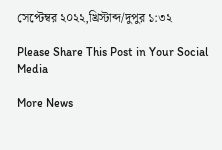সেপ্টেম্বর ২০২২,খ্রিস্টাব্দ/দুপুর ১:৩২

Please Share This Post in Your Social Media

More News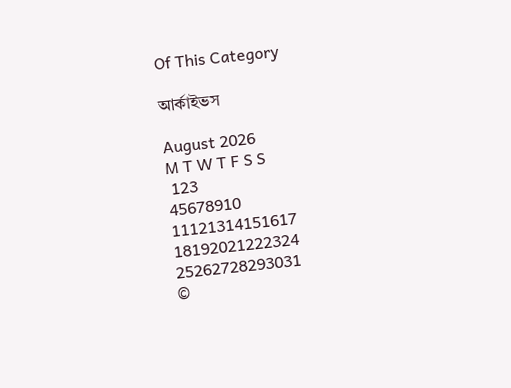Of This Category

আর্কাইভস

August 2026
M T W T F S S
 123
45678910
11121314151617
18192021222324
25262728293031
©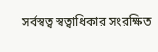সর্বস্বত্ব স্বত্বাধিকার সংরক্ষিত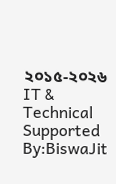২০১৫-২০২৬
IT & Technical Supported By:BiswaJit